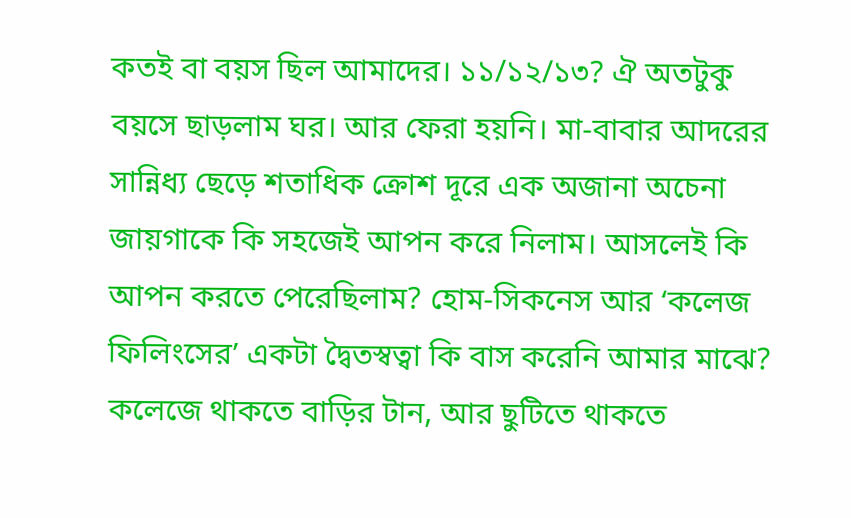কতই বা বয়স ছিল আমাদের। ১১/১২/১৩? ঐ অতটুকু বয়সে ছাড়লাম ঘর। আর ফেরা হয়নি। মা-বাবার আদরের সান্নিধ্য ছেড়ে শতাধিক ক্রোশ দূরে এক অজানা অচেনা জায়গাকে কি সহজেই আপন করে নিলাম। আসলেই কি আপন করতে পেরেছিলাম? হোম-সিকনেস আর ‘কলেজ ফিলিংসের’ একটা দ্বৈতস্বত্বা কি বাস করেনি আমার মাঝে? কলেজে থাকতে বাড়ির টান, আর ছুটিতে থাকতে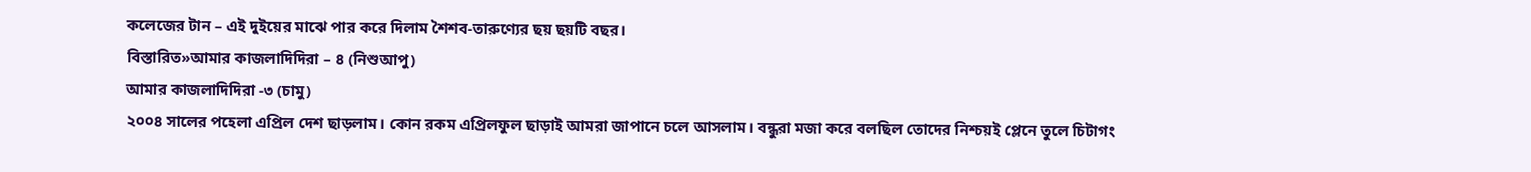কলেজের টান – এই দুইয়ের মাঝে পার করে দিলাম শৈশব-তারুণ্যের ছয় ছয়টি বছর।
বিস্তারিত»আমার কাজলাদিদিরা – ৪ (নিশুআপু)
আমার কাজলাদিদিরা -৩ (চামু)
২০০৪ সালের পহেলা এপ্রিল দেশ ছাড়লাম। কোন রকম এপ্রিলফুল ছাড়াই আমরা জাপানে চলে আসলাম। বন্ধুরা মজা করে বলছিল তোদের নিশ্চয়ই প্লেনে তুলে চিটাগং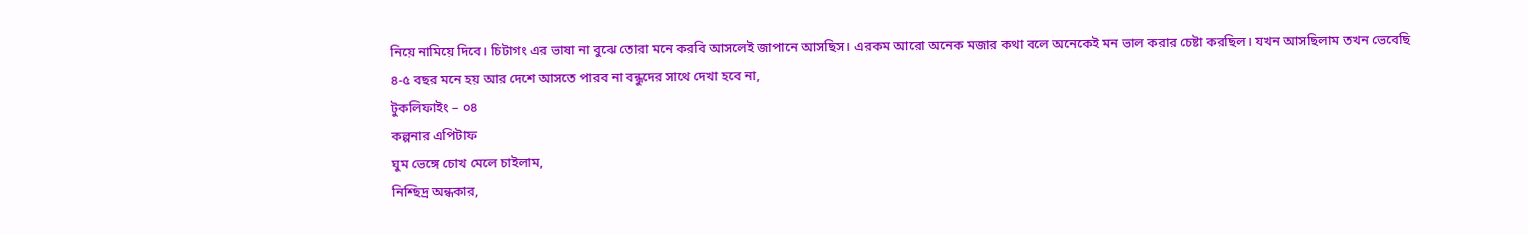নিয়ে নামিয়ে দিবে। চিটাগং এর ভাষা না বুঝে তোরা মনে করবি আসলেই জাপানে আসছিস। এরকম আরো অনেক মজার কথা বলে অনেকেই মন ভাল করার চেষ্টা করছিল। যখন আসছিলাম তখন ভেবেছি ৪-৫ বছর মনে হয় আর দেশে আসতে পারব না বন্ধুদের সাথে দেখা হবে না,
টুকলিফাইং – ০৪
কল্পনার এপিটাফ
ঘুম ভেঙ্গে চোখ মেলে চাইলাম,
নিশ্ছিদ্র অন্ধকার,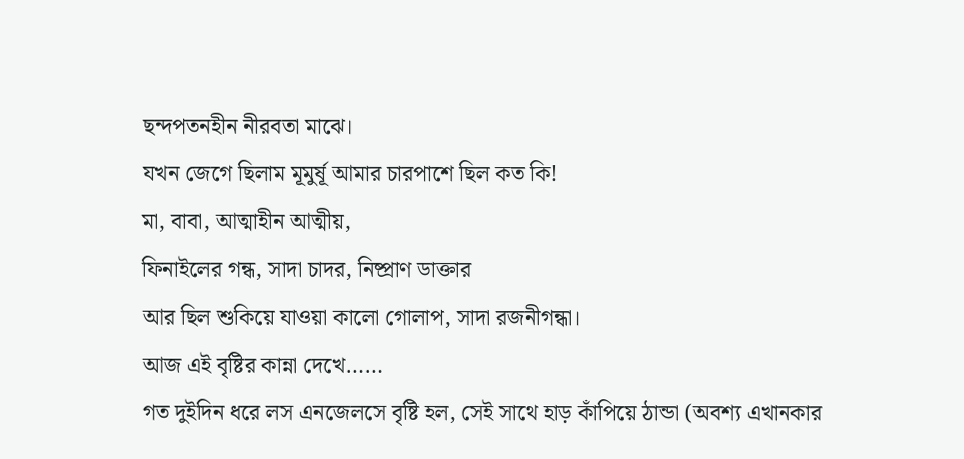ছন্দপতনহীন নীরবতা মাঝে।
যখন জেগে ছিলাম মূমুর্ষূ আমার চারপাশে ছিল কত কি!
মা, বাবা, আত্মাহীন আত্মীয়,
ফিনাইলের গন্ধ, সাদা চাদর, নিষ্প্রাণ ডাক্তার
আর ছিল শুকিয়ে যাওয়া কালো গোলাপ, সাদা রজনীগন্ধা।
আজ এই বৃষ্টির কান্না দেখে……
গত দুইদিন ধরে লস এনজেলসে বৃষ্টি হল, সেই সাথে হাড় কাঁপিয়ে ঠান্ডা (অবশ্য এখানকার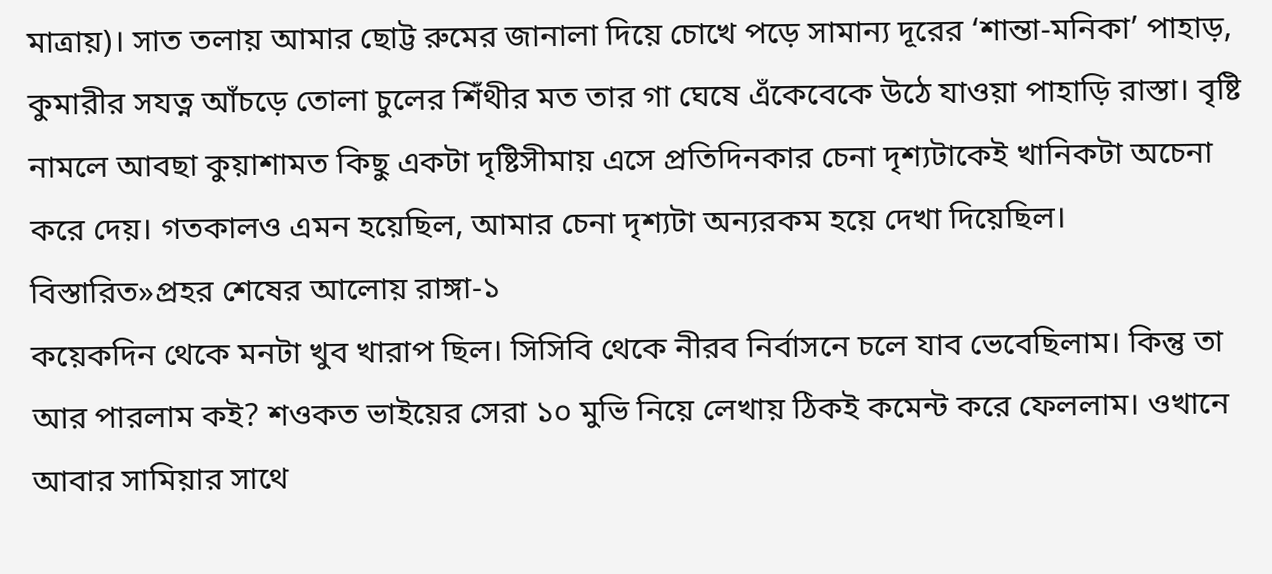মাত্রায়)। সাত তলায় আমার ছোট্ট রুমের জানালা দিয়ে চোখে পড়ে সামান্য দূরের ‘শান্তা-মনিকা’ পাহাড়, কুমারীর সযত্ন আঁচড়ে তোলা চুলের শিঁথীর মত তার গা ঘেষে এঁকেবেকে উঠে যাওয়া পাহাড়ি রাস্তা। বৃষ্টি নামলে আবছা কুয়াশামত কিছু একটা দৃষ্টিসীমায় এসে প্রতিদিনকার চেনা দৃশ্যটাকেই খানিকটা অচেনা করে দেয়। গতকালও এমন হয়েছিল, আমার চেনা দৃশ্যটা অন্যরকম হয়ে দেখা দিয়েছিল।
বিস্তারিত»প্রহর শেষের আলোয় রাঙ্গা-১
কয়েকদিন থেকে মনটা খুব খারাপ ছিল। সিসিবি থেকে নীরব নির্বাসনে চলে যাব ভেবেছিলাম। কিন্তু তা আর পারলাম কই? শওকত ভাইয়ের সেরা ১০ মুভি নিয়ে লেখায় ঠিকই কমেন্ট করে ফেললাম। ওখানে আবার সামিয়ার সাথে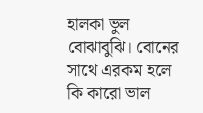হালকা ভুল বোঝাবুঝি। বোনের সাথে এরকম হলে কি কারো ভাল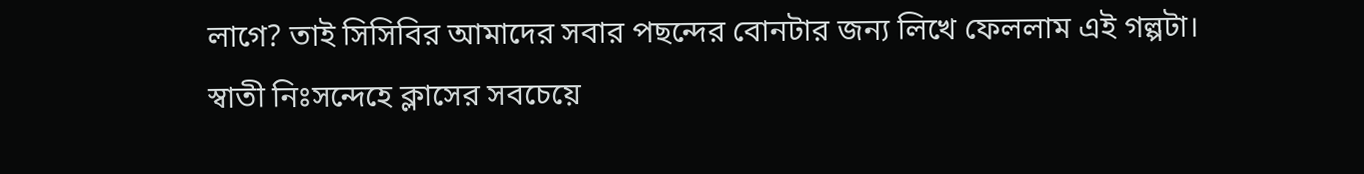লাগে? তাই সিসিবির আমাদের সবার পছন্দের বোনটার জন্য লিখে ফেললাম এই গল্পটা।
স্বাতী নিঃসন্দেহে ক্লাসের সবচেয়ে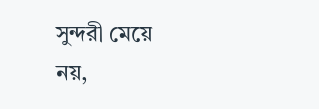সুন্দরী মেয়ে নয়,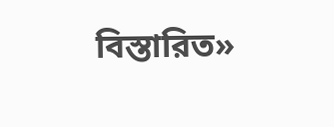বিস্তারিত»